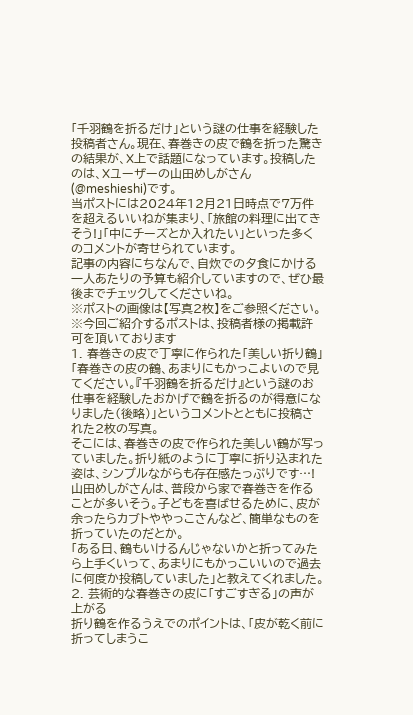「千羽鶴を折るだけ」という謎の仕事を経験した投稿者さん。現在、春巻きの皮で鶴を折った驚きの結果が、X上で話題になっています。投稿したのは、Xユーザーの山田めしがさん(@meshieshi)です。
当ポストには2024年12月21日時点で7万件を超えるいいねが集まり、「旅館の料理に出てきそう!」「中にチーズとか入れたい」といった多くのコメントが寄せられています。
記事の内容にちなんで、自炊での夕食にかける一人あたりの予算も紹介していますので、ぜひ最後までチェックしてくださいね。
※ポストの画像は【写真2枚】をご参照ください。
※今回ご紹介するポストは、投稿者様の掲載許可を頂いております
1. 春巻きの皮で丁寧に作られた「美しい折り鶴」
「春巻きの皮の鶴、あまりにもかっこよいので見てください。『千羽鶴を折るだけ』という謎のお仕事を経験したおかげで鶴を折るのが得意になりました(後略)」というコメントとともに投稿された2枚の写真。
そこには、春巻きの皮で作られた美しい鶴が写っていました。折り紙のように丁寧に折り込まれた姿は、シンプルながらも存在感たっぷりです…!
山田めしがさんは、普段から家で春巻きを作ることが多いそう。子どもを喜ばせるために、皮が余ったらカブトややっこさんなど、簡単なものを折っていたのだとか。
「ある日、鶴もいけるんじゃないかと折ってみたら上手くいって、あまりにもかっこいいので過去に何度か投稿していました」と教えてくれました。
2. 芸術的な春巻きの皮に「すごすぎる」の声が上がる
折り鶴を作るうえでのポイントは、「皮が乾く前に折ってしまうこ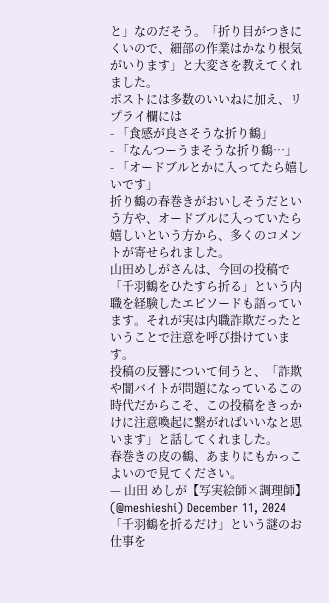と」なのだそう。「折り目がつきにくいので、細部の作業はかなり根気がいります」と大変さを教えてくれました。
ポストには多数のいいねに加え、リプライ欄には
- 「食感が良さそうな折り鶴」
- 「なんつーうまそうな折り鶴…」
- 「オードブルとかに入ってたら嬉しいです」
折り鶴の春巻きがおいしそうだという方や、オードブルに入っていたら嬉しいという方から、多くのコメントが寄せられました。
山田めしがさんは、今回の投稿で「千羽鶴をひたすら折る」という内職を経験したエピソードも語っています。それが実は内職詐欺だったということで注意を呼び掛けています。
投稿の反響について伺うと、「詐欺や闇バイトが問題になっているこの時代だからこそ、この投稿をきっかけに注意喚起に繋がればいいなと思います」と話してくれました。
春巻きの皮の鶴、あまりにもかっこよいので見てください。
— 山田 めしが【写実絵師×調理師】 (@meshieshi) December 11, 2024
「千羽鶴を折るだけ」という謎のお仕事を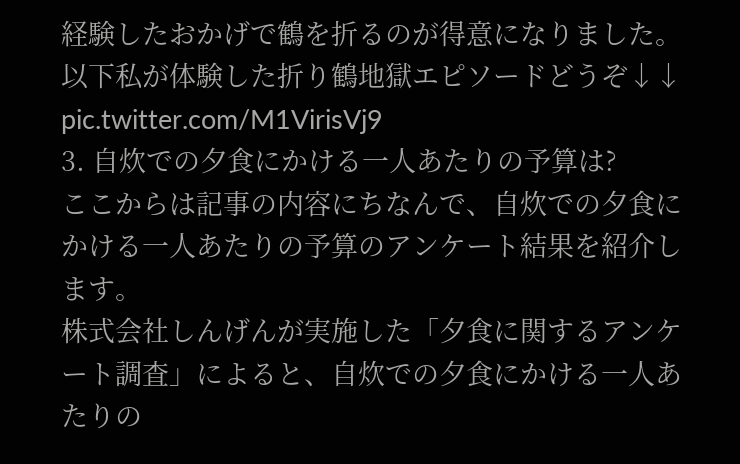経験したおかげで鶴を折るのが得意になりました。以下私が体験した折り鶴地獄エピソードどうぞ↓↓ pic.twitter.com/M1VirisVj9
3. 自炊での夕食にかける一人あたりの予算は?
ここからは記事の内容にちなんで、自炊での夕食にかける一人あたりの予算のアンケート結果を紹介します。
株式会社しんげんが実施した「夕食に関するアンケート調査」によると、自炊での夕食にかける一人あたりの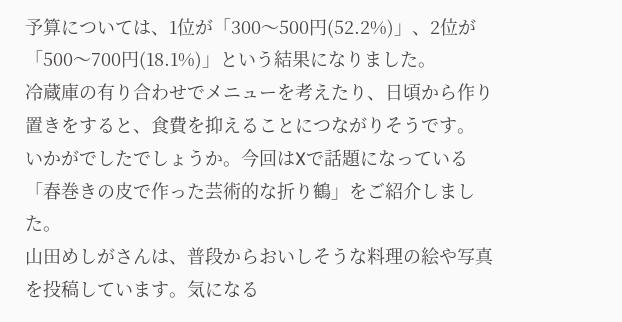予算については、1位が「300〜500円(52.2%)」、2位が「500〜700円(18.1%)」という結果になりました。
冷蔵庫の有り合わせでメニューを考えたり、日頃から作り置きをすると、食費を抑えることにつながりそうです。
いかがでしたでしょうか。今回はXで話題になっている「春巻きの皮で作った芸術的な折り鶴」をご紹介しました。
山田めしがさんは、普段からおいしそうな料理の絵や写真を投稿しています。気になる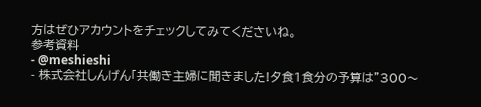方はぜひアカウントをチェックしてみてくださいね。
参考資料
- @meshieshi
- 株式会社しんげん「共働き主婦に聞きました!夕食1食分の予算は"300〜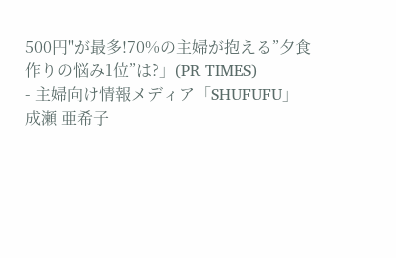500円"が最多!70%の主婦が抱える”夕食作りの悩み1位”は?」(PR TIMES)
- 主婦向け情報メディア「SHUFUFU」
成瀬 亜希子